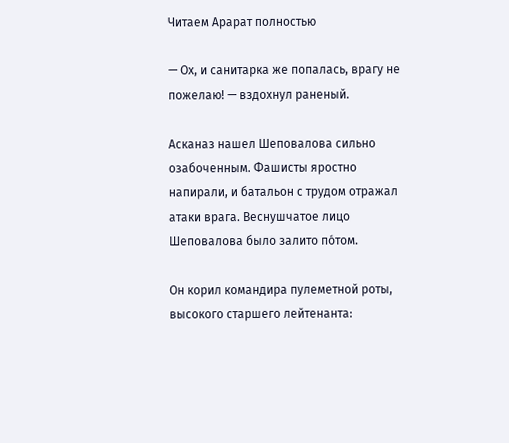Читаем Арарат полностью

— Ох, и санитарка же попалась, врагу не пожелаю! — вздохнул раненый.

Асканаз нашел Шеповалова сильно озабоченным. Фашисты яростно напирали, и батальон с трудом отражал атаки врага. Веснушчатое лицо Шеповалова было залито по́том.

Он корил командира пулеметной роты, высокого старшего лейтенанта: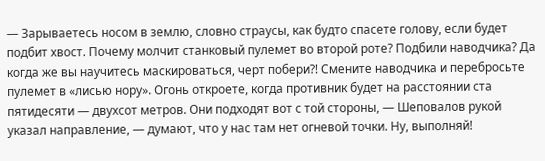— Зарываетесь носом в землю, словно страусы, как будто спасете голову, если будет подбит хвост. Почему молчит станковый пулемет во второй роте? Подбили наводчика? Да когда же вы научитесь маскироваться, черт побери?! Смените наводчика и перебросьте пулемет в «лисью нору». Огонь откроете, когда противник будет на расстоянии ста пятидесяти — двухсот метров. Они подходят вот с той стороны, — Шеповалов рукой указал направление, — думают, что у нас там нет огневой точки. Ну, выполняй!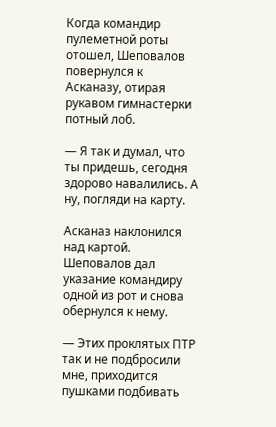Когда командир пулеметной роты отошел, Шеповалов повернулся к Асканазу, отирая рукавом гимнастерки потный лоб.

— Я так и думал, что ты придешь, сегодня здорово навалились. А ну, погляди на карту.

Асканаз наклонился над картой. Шеповалов дал указание командиру одной из рот и снова обернулся к нему.

— Этих проклятых ПТР так и не подбросили мне, приходится пушками подбивать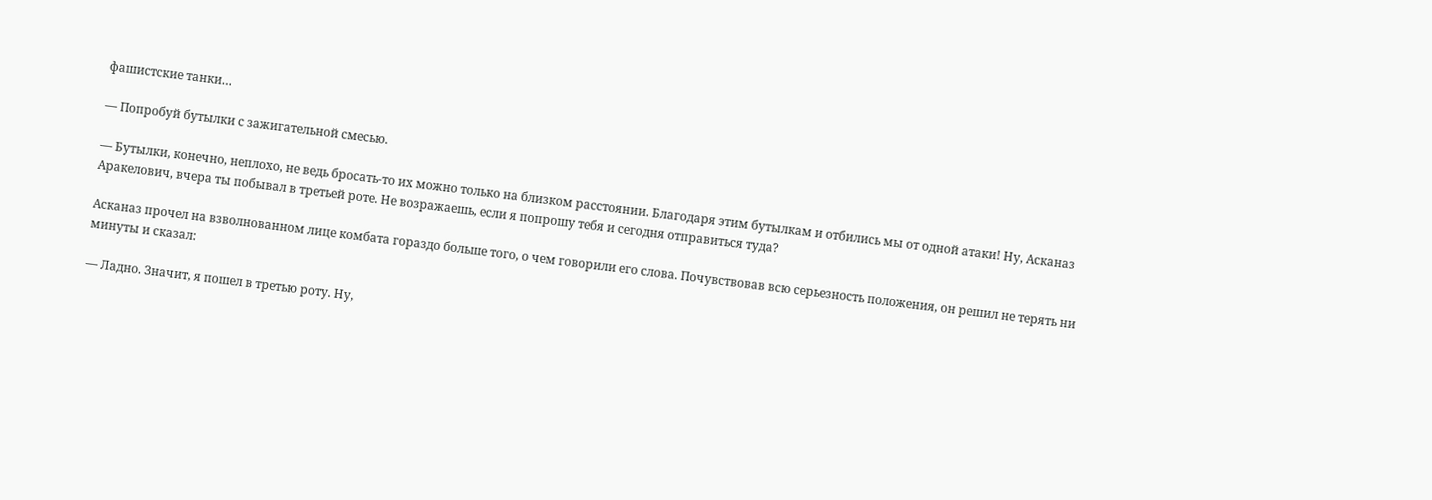фашистские танки…

— Попробуй бутылки с зажигательной смесью.

— Бутылки, конечно, неплохо, не ведь бросать-то их можно только на близком расстоянии. Благодаря этим бутылкам и отбились мы от одной атаки! Ну, Асканаз Аракелович, вчера ты побывал в третьей роте. Не возражаешь, если я попрошу тебя и сегодня отправиться туда?

Асканаз прочел на взволнованном лице комбата гораздо больше того, о чем говорили его слова. Почувствовав всю серьезность положения, он решил не терять ни минуты и сказал:

— Ладно. Значит, я пошел в третью роту. Ну,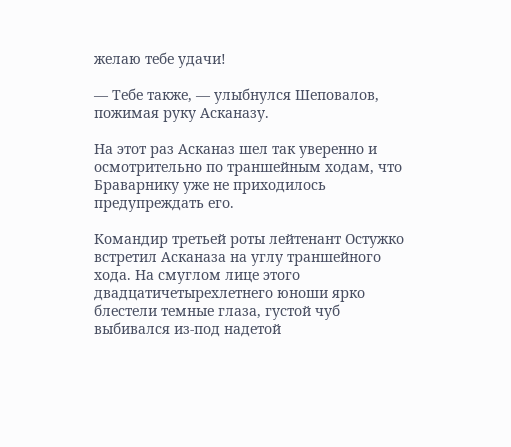желаю тебе удачи!

— Тебе также, — улыбнулся Шеповалов, пожимая руку Асканазу.

На этот раз Асканаз шел так уверенно и осмотрительно по траншейным ходам, что Браварнику уже не приходилось предупреждать его.

Командир третьей роты лейтенант Остужко встретил Асканаза на углу траншейного хода. На смуглом лице этого двадцатичетырехлетнего юноши ярко блестели темные глаза, густой чуб выбивался из-под надетой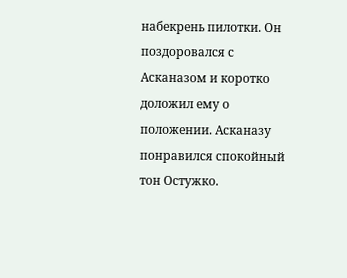набекрень пилотки. Он поздоровался с Асканазом и коротко доложил ему о положении. Асканазу понравился спокойный тон Остужко.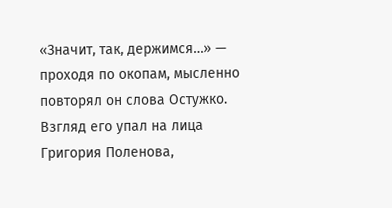«Значит, так, держимся…» — проходя по окопам, мысленно повторял он слова Остужко. Взгляд его упал на лица Григория Поленова,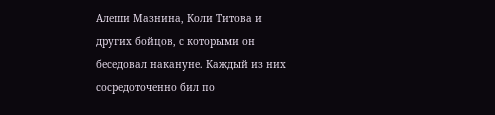Алеши Мазнина, Коли Титова и других бойцов, с которыми он беседовал накануне. Каждый из них сосредоточенно бил по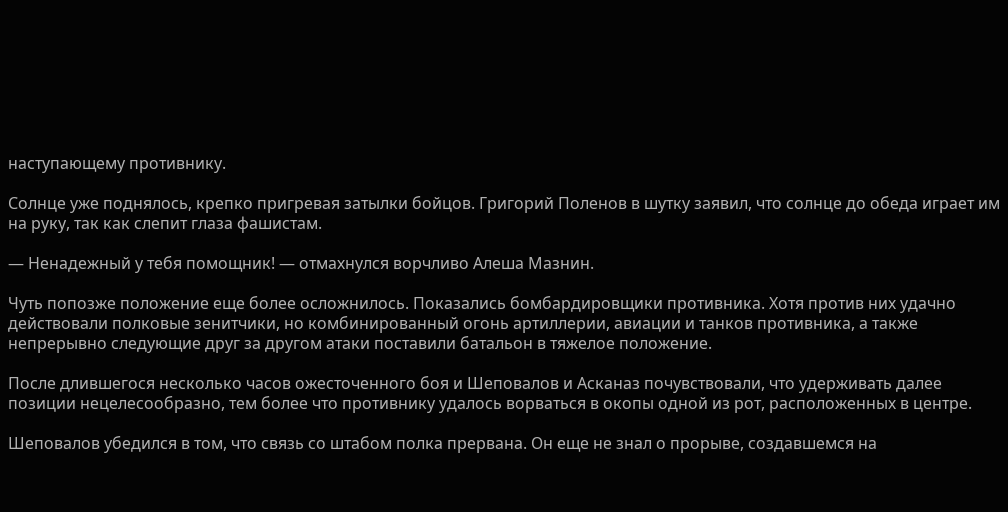наступающему противнику.

Солнце уже поднялось, крепко пригревая затылки бойцов. Григорий Поленов в шутку заявил, что солнце до обеда играет им на руку, так как слепит глаза фашистам.

— Ненадежный у тебя помощник! — отмахнулся ворчливо Алеша Мазнин.

Чуть попозже положение еще более осложнилось. Показались бомбардировщики противника. Хотя против них удачно действовали полковые зенитчики, но комбинированный огонь артиллерии, авиации и танков противника, а также непрерывно следующие друг за другом атаки поставили батальон в тяжелое положение.

После длившегося несколько часов ожесточенного боя и Шеповалов и Асканаз почувствовали, что удерживать далее позиции нецелесообразно, тем более что противнику удалось ворваться в окопы одной из рот, расположенных в центре.

Шеповалов убедился в том, что связь со штабом полка прервана. Он еще не знал о прорыве, создавшемся на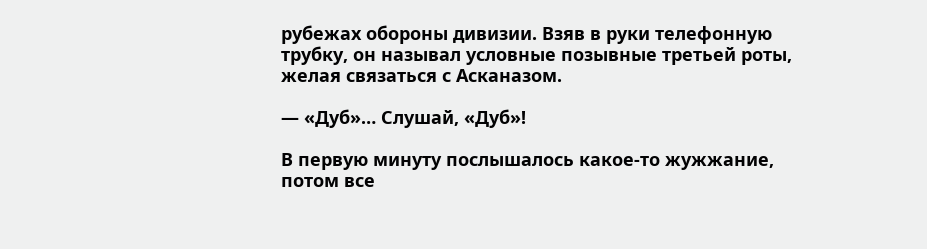рубежах обороны дивизии. Взяв в руки телефонную трубку, он называл условные позывные третьей роты, желая связаться с Асканазом.

— «Дуб»… Слушай, «Дуб»!

В первую минуту послышалось какое-то жужжание, потом все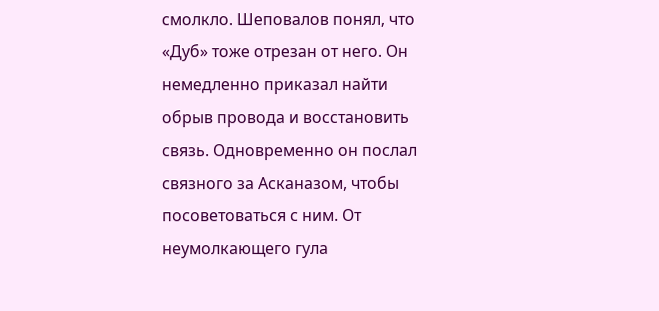смолкло. Шеповалов понял, что «Дуб» тоже отрезан от него. Он немедленно приказал найти обрыв провода и восстановить связь. Одновременно он послал связного за Асканазом, чтобы посоветоваться с ним. От неумолкающего гула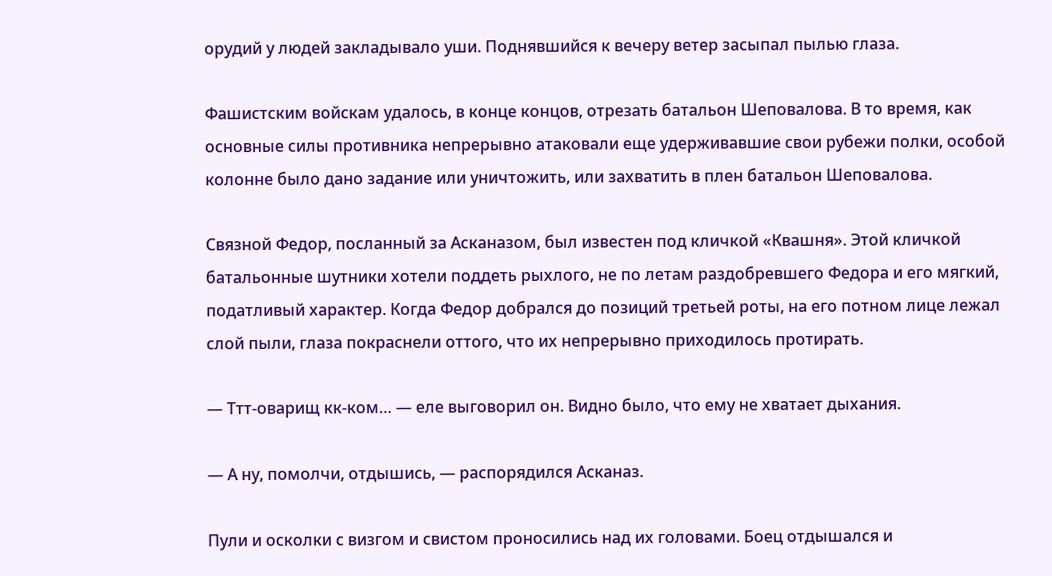орудий у людей закладывало уши. Поднявшийся к вечеру ветер засыпал пылью глаза.

Фашистским войскам удалось, в конце концов, отрезать батальон Шеповалова. В то время, как основные силы противника непрерывно атаковали еще удерживавшие свои рубежи полки, особой колонне было дано задание или уничтожить, или захватить в плен батальон Шеповалова.

Связной Федор, посланный за Асканазом, был известен под кличкой «Квашня». Этой кличкой батальонные шутники хотели поддеть рыхлого, не по летам раздобревшего Федора и его мягкий, податливый характер. Когда Федор добрался до позиций третьей роты, на его потном лице лежал слой пыли, глаза покраснели оттого, что их непрерывно приходилось протирать.

— Ттт-оварищ кк-ком… — еле выговорил он. Видно было, что ему не хватает дыхания.

— А ну, помолчи, отдышись, — распорядился Асканаз.

Пули и осколки с визгом и свистом проносились над их головами. Боец отдышался и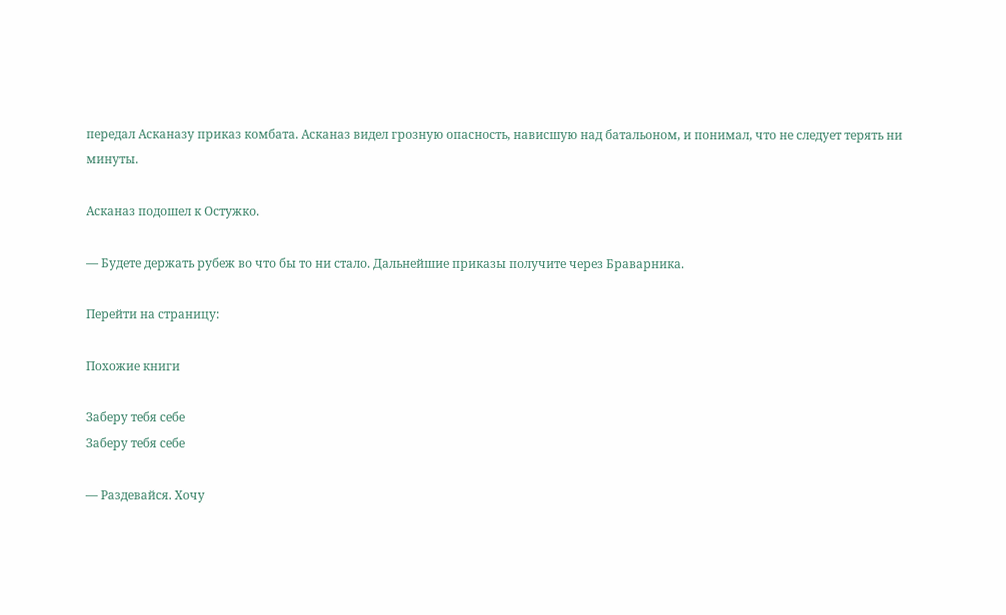передал Асканазу приказ комбата. Асканаз видел грозную опасность, нависшую над батальоном, и понимал, что не следует терять ни минуты.

Асканаз подошел к Остужко.

— Будете держать рубеж во что бы то ни стало. Дальнейшие приказы получите через Браварника.

Перейти на страницу:

Похожие книги

Заберу тебя себе
Заберу тебя себе

— Раздевайся. Хочу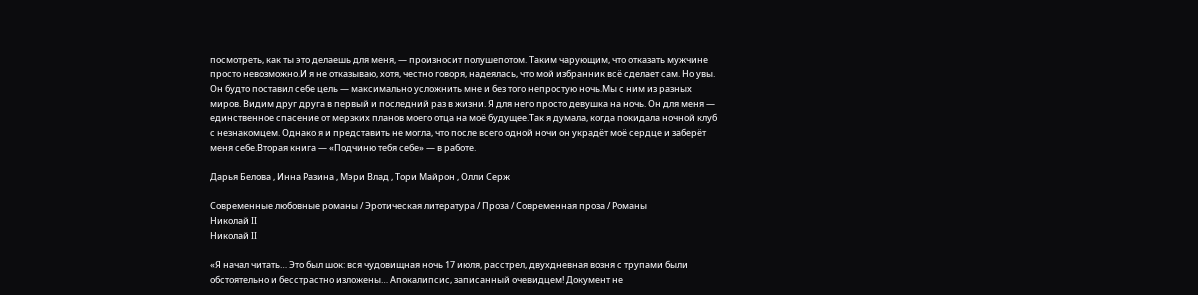посмотреть, как ты это делаешь для меня, — произносит полушепотом. Таким чарующим, что отказать мужчине просто невозможно.И я не отказываю, хотя, честно говоря, надеялась, что мой избранник всё сделает сам. Но увы. Он будто поставил себе цель — максимально усложнить мне и без того непростую ночь.Мы с ним из разных миров. Видим друг друга в первый и последний раз в жизни. Я для него просто девушка на ночь. Он для меня — единственное спасение от мерзких планов моего отца на моё будущее.Так я думала, когда покидала ночной клуб с незнакомцем. Однако я и представить не могла, что после всего одной ночи он украдёт моё сердце и заберёт меня себе.Вторая книга — «Подчиню тебя себе» — в работе.

Дарья Белова , Инна Разина , Мэри Влад , Тори Майрон , Олли Серж

Современные любовные романы / Эротическая литература / Проза / Современная проза / Романы
Николай II
Николай II

«Я начал читать… Это был шок: вся чудовищная ночь 17 июля, расстрел, двухдневная возня с трупами были обстоятельно и бесстрастно изложены… Апокалипсис, записанный очевидцем! Документ не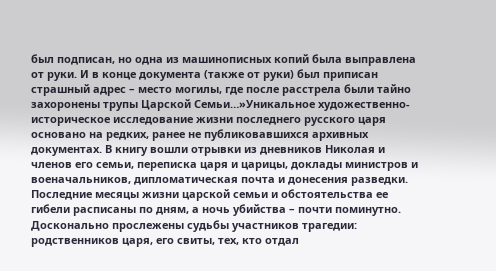был подписан, но одна из машинописных копий была выправлена от руки. И в конце документа (также от руки) был приписан страшный адрес – место могилы, где после расстрела были тайно захоронены трупы Царской Семьи…»Уникальное художественно-историческое исследование жизни последнего русского царя основано на редких, ранее не публиковавшихся архивных документах. В книгу вошли отрывки из дневников Николая и членов его семьи, переписка царя и царицы, доклады министров и военачальников, дипломатическая почта и донесения разведки. Последние месяцы жизни царской семьи и обстоятельства ее гибели расписаны по дням, а ночь убийства – почти поминутно. Досконально прослежены судьбы участников трагедии: родственников царя, его свиты, тех, кто отдал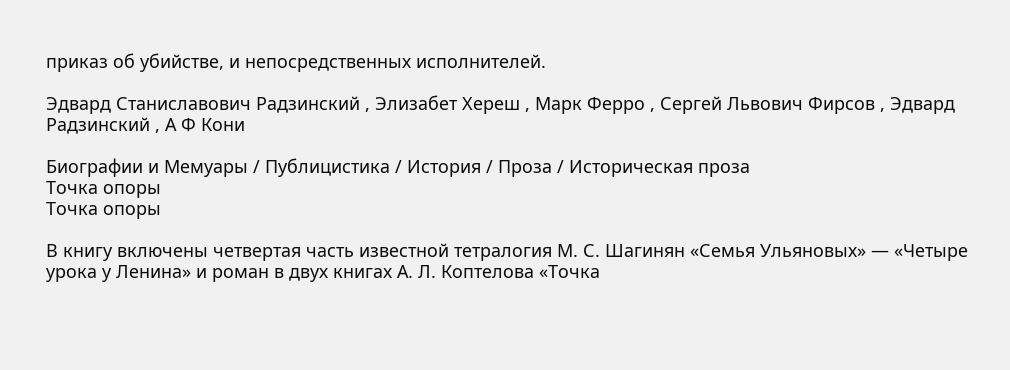приказ об убийстве, и непосредственных исполнителей.

Эдвард Станиславович Радзинский , Элизабет Хереш , Марк Ферро , Сергей Львович Фирсов , Эдвард Радзинский , А Ф Кони

Биографии и Мемуары / Публицистика / История / Проза / Историческая проза
Точка опоры
Точка опоры

В книгу включены четвертая часть известной тетралогия М. С. Шагинян «Семья Ульяновых» — «Четыре урока у Ленина» и роман в двух книгах А. Л. Коптелова «Точка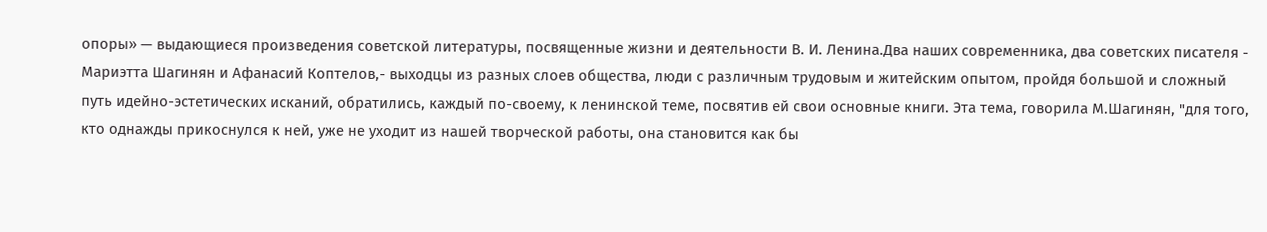опоры» — выдающиеся произведения советской литературы, посвященные жизни и деятельности В. И. Ленина.Два наших современника, два советских писателя - Мариэтта Шагинян и Афанасий Коптелов,- выходцы из разных слоев общества, люди с различным трудовым и житейским опытом, пройдя большой и сложный путь идейно-эстетических исканий, обратились, каждый по-своему, к ленинской теме, посвятив ей свои основные книги. Эта тема, говорила М.Шагинян, "для того, кто однажды прикоснулся к ней, уже не уходит из нашей творческой работы, она становится как бы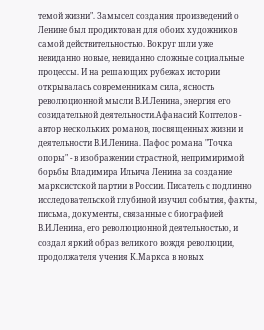темой жизни". Замысел создания произведений о Ленине был продиктован для обоих художников самой действительностью. Вокруг шли уже невиданно новые, невиданно сложные социальные процессы. И на решающих рубежах истории открывалась современникам сила, ясность революционной мысли В.И.Ленина, энергия его созидательной деятельности.Афанасий Коптелов - автор нескольких романов, посвященных жизни и деятельности В.И.Ленина. Пафос романа "Точка опоры" - в изображении страстной, непримиримой борьбы Владимира Ильича Ленина за создание марксистской партии в России. Писатель с подлинно исследовательской глубиной изучил события, факты, письма, документы, связанные с биографией В.И.Ленина, его революционной деятельностью, и создал яркий образ великого вождя революции, продолжателя учения К.Маркса в новых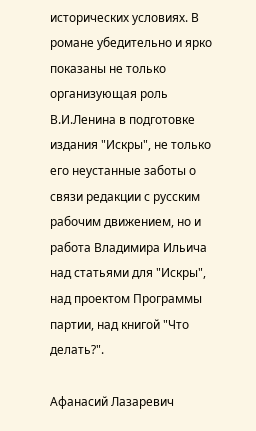исторических условиях. В романе убедительно и ярко показаны не только организующая роль В.И.Ленина в подготовке издания "Искры", не только его неустанные заботы о связи редакции с русским рабочим движением, но и работа Владимира Ильича над статьями для "Искры", над проектом Программы партии, над книгой "Что делать?".

Афанасий Лазаревич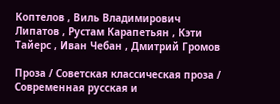Коптелов , Виль Владимирович Липатов , Рустам Карапетьян , Кэти Тайерс , Иван Чебан , Дмитрий Громов

Проза / Советская классическая проза / Современная русская и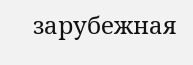зарубежная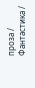проза / Фантастика /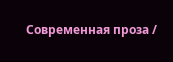Современная проза /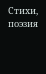Cтихи, поэзия